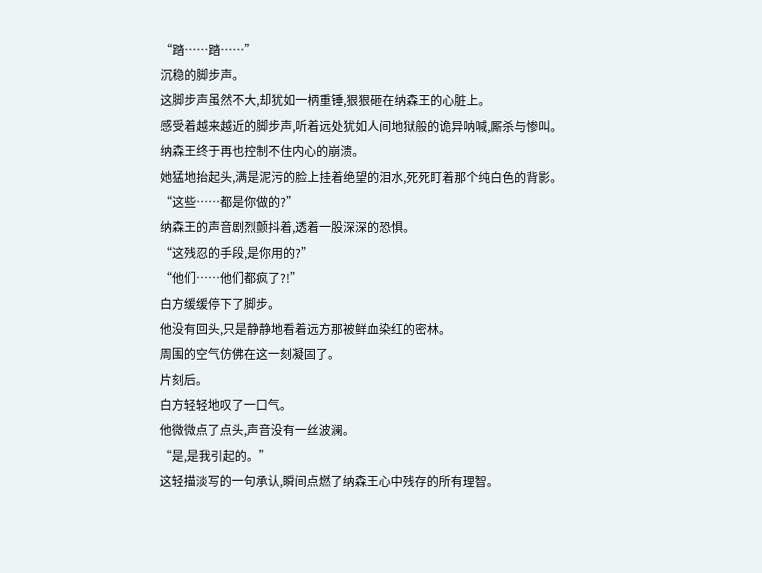“踏……踏……”
沉稳的脚步声。
这脚步声虽然不大,却犹如一柄重锤,狠狠砸在纳森王的心脏上。
感受着越来越近的脚步声,听着远处犹如人间地狱般的诡异呐喊,厮杀与惨叫。
纳森王终于再也控制不住内心的崩溃。
她猛地抬起头,满是泥污的脸上挂着绝望的泪水,死死盯着那个纯白色的背影。
“这些……都是你做的?”
纳森王的声音剧烈颤抖着,透着一股深深的恐惧。
“这残忍的手段,是你用的?”
“他们……他们都疯了?!”
白方缓缓停下了脚步。
他没有回头,只是静静地看着远方那被鲜血染红的密林。
周围的空气仿佛在这一刻凝固了。
片刻后。
白方轻轻地叹了一口气。
他微微点了点头,声音没有一丝波澜。
“是,是我引起的。”
这轻描淡写的一句承认,瞬间点燃了纳森王心中残存的所有理智。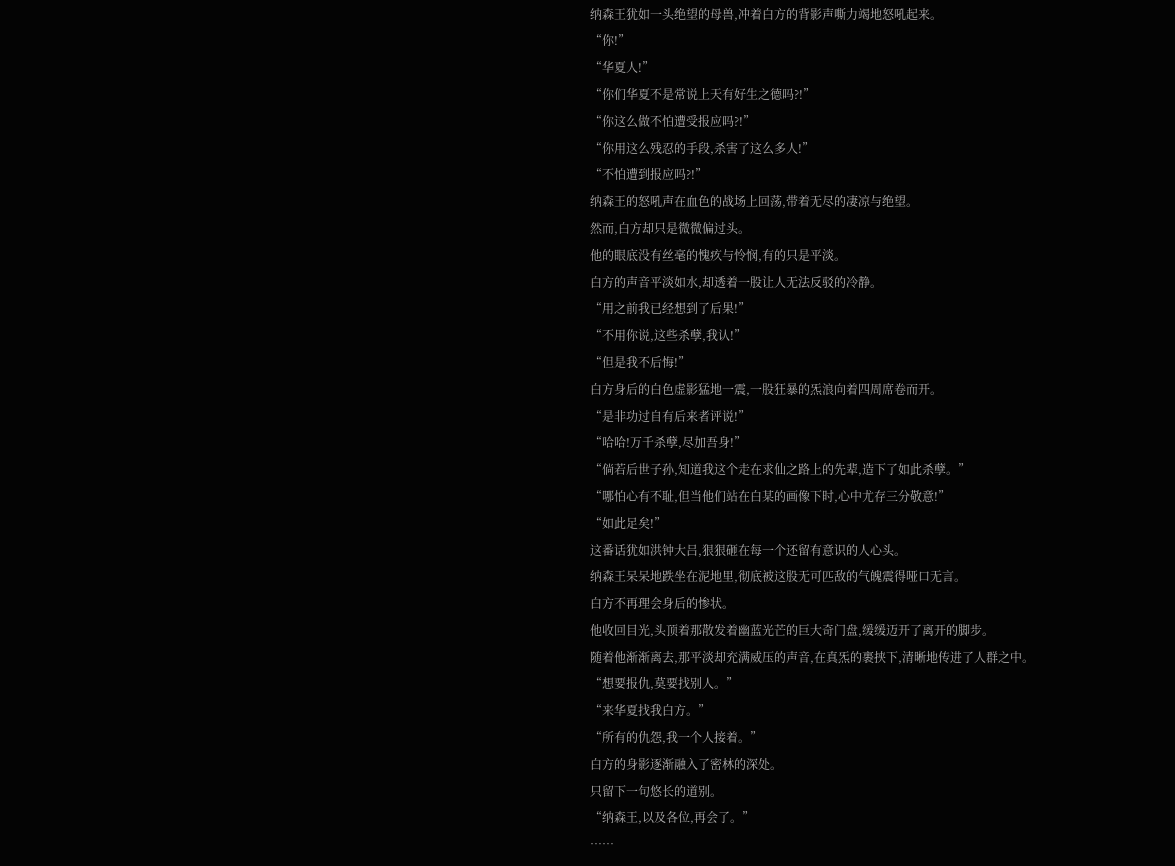纳森王犹如一头绝望的母兽,冲着白方的背影声嘶力竭地怒吼起来。
“你!”
“华夏人!”
“你们华夏不是常说上天有好生之德吗?!”
“你这么做不怕遭受报应吗?!”
“你用这么残忍的手段,杀害了这么多人!”
“不怕遭到报应吗?!”
纳森王的怒吼声在血色的战场上回荡,带着无尽的凄凉与绝望。
然而,白方却只是微微偏过头。
他的眼底没有丝毫的愧疚与怜悯,有的只是平淡。
白方的声音平淡如水,却透着一股让人无法反驳的冷静。
“用之前我已经想到了后果!”
“不用你说,这些杀孽,我认!”
“但是我不后悔!”
白方身后的白色虚影猛地一震,一股狂暴的炁浪向着四周席卷而开。
“是非功过自有后来者评说!”
“哈哈!万千杀孽,尽加吾身!”
“倘若后世子孙,知道我这个走在求仙之路上的先辈,造下了如此杀孽。”
“哪怕心有不耻,但当他们站在白某的画像下时,心中尤存三分敬意!”
“如此足矣!”
这番话犹如洪钟大吕,狠狠砸在每一个还留有意识的人心头。
纳森王呆呆地跌坐在泥地里,彻底被这股无可匹敌的气魄震得哑口无言。
白方不再理会身后的惨状。
他收回目光,头顶着那散发着幽蓝光芒的巨大奇门盘,缓缓迈开了离开的脚步。
随着他渐渐离去,那平淡却充满威压的声音,在真炁的裹挟下,清晰地传进了人群之中。
“想要报仇,莫要找别人。”
“来华夏找我白方。”
“所有的仇怨,我一个人接着。”
白方的身影逐渐融入了密林的深处。
只留下一句悠长的道别。
“纳森王,以及各位,再会了。”
……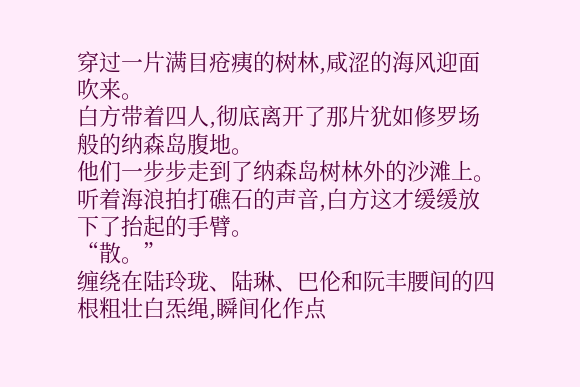穿过一片满目疮痍的树林,咸涩的海风迎面吹来。
白方带着四人,彻底离开了那片犹如修罗场般的纳森岛腹地。
他们一步步走到了纳森岛树林外的沙滩上。
听着海浪拍打礁石的声音,白方这才缓缓放下了抬起的手臂。
“散。”
缠绕在陆玲珑、陆琳、巴伦和阮丰腰间的四根粗壮白炁绳,瞬间化作点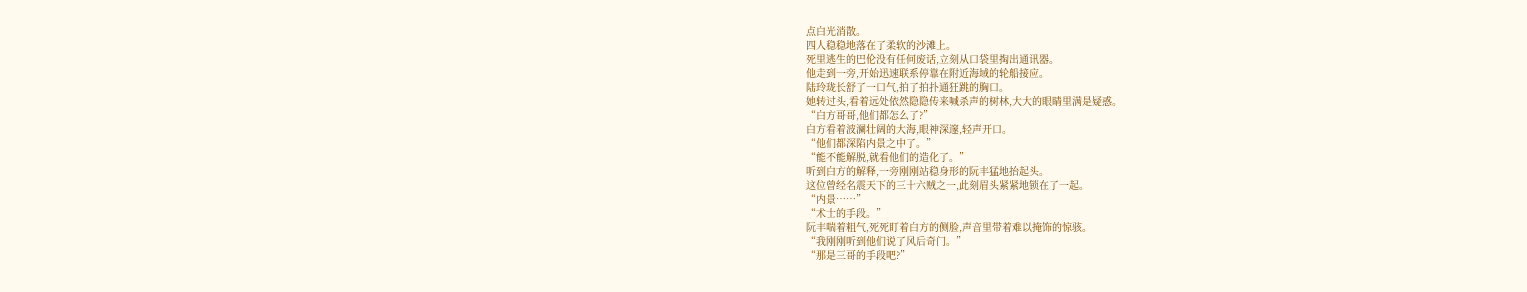点白光消散。
四人稳稳地落在了柔软的沙滩上。
死里逃生的巴伦没有任何废话,立刻从口袋里掏出通讯器。
他走到一旁,开始迅速联系停靠在附近海域的轮船接应。
陆玲珑长舒了一口气,拍了拍扑通狂跳的胸口。
她转过头,看着远处依然隐隐传来喊杀声的树林,大大的眼睛里满是疑惑。
“白方哥哥,他们都怎么了?”
白方看着波澜壮阔的大海,眼神深邃,轻声开口。
“他们都深陷内景之中了。”
“能不能解脱,就看他们的造化了。”
听到白方的解释,一旁刚刚站稳身形的阮丰猛地抬起头。
这位曾经名震天下的三十六贼之一,此刻眉头紧紧地锁在了一起。
“内景……”
“术士的手段。”
阮丰喘着粗气,死死盯着白方的侧脸,声音里带着难以掩饰的惊骇。
“我刚刚听到他们说了风后奇门。”
“那是三哥的手段吧?”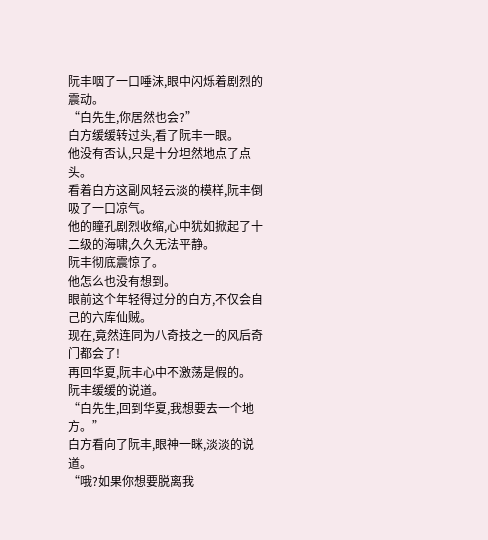阮丰咽了一口唾沫,眼中闪烁着剧烈的震动。
“白先生,你居然也会?”
白方缓缓转过头,看了阮丰一眼。
他没有否认,只是十分坦然地点了点头。
看着白方这副风轻云淡的模样,阮丰倒吸了一口凉气。
他的瞳孔剧烈收缩,心中犹如掀起了十二级的海啸,久久无法平静。
阮丰彻底震惊了。
他怎么也没有想到。
眼前这个年轻得过分的白方,不仅会自己的六库仙贼。
现在,竟然连同为八奇技之一的风后奇门都会了!
再回华夏,阮丰心中不激荡是假的。
阮丰缓缓的说道。
“白先生,回到华夏,我想要去一个地方。”
白方看向了阮丰,眼神一眯,淡淡的说道。
“哦?如果你想要脱离我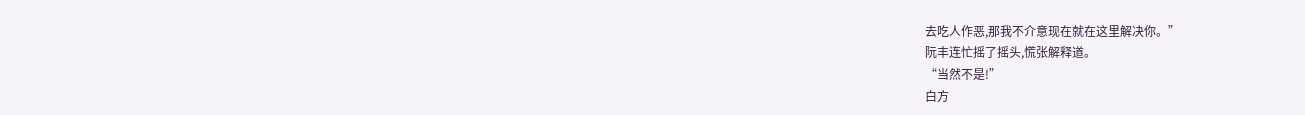去吃人作恶,那我不介意现在就在这里解决你。”
阮丰连忙摇了摇头,慌张解释道。
“当然不是!”
白方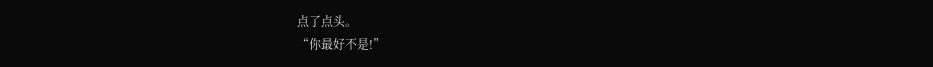点了点头。
“你最好不是!”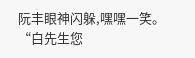阮丰眼神闪躲,嘿嘿一笑。
“白先生您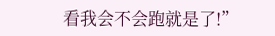看我会不会跑就是了!”